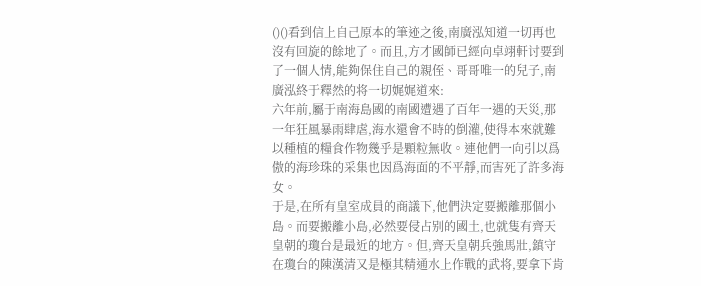()()看到信上自己原本的筆迹之後,南廣泓知道一切再也沒有回旋的餘地了。而且,方才國師已經向卓翊軒讨要到了一個人情,能夠保住自己的親侄、哥哥唯一的兒子,南廣泓終于釋然的将一切娓娓道來:
六年前,屬于南海島國的南國遭遇了百年一遇的天災,那一年狂風暴雨肆虐,海水還會不時的倒灌,使得本來就難以種植的糧食作物幾乎是顆粒無收。連他們一向引以爲傲的海珍珠的采集也因爲海面的不平靜,而害死了許多海女。
于是,在所有皇室成員的商議下,他們決定要搬離那個小島。而要搬離小島,必然要侵占别的國土,也就隻有齊天皇朝的瓊台是最近的地方。但,齊天皇朝兵強馬壯,鎮守在瓊台的陳漢清又是極其精通水上作戰的武将,要拿下肯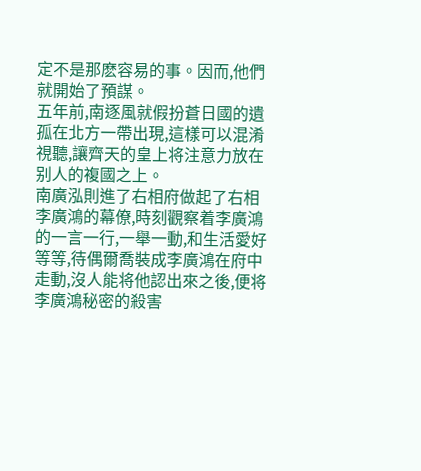定不是那麽容易的事。因而,他們就開始了預謀。
五年前,南逐風就假扮蒼日國的遺孤在北方一帶出現,這樣可以混淆視聽,讓齊天的皇上将注意力放在别人的複國之上。
南廣泓則進了右相府做起了右相李廣鴻的幕僚,時刻觀察着李廣鴻的一言一行,一舉一動,和生活愛好等等,待偶爾喬裝成李廣鴻在府中走動,沒人能将他認出來之後,便将李廣鴻秘密的殺害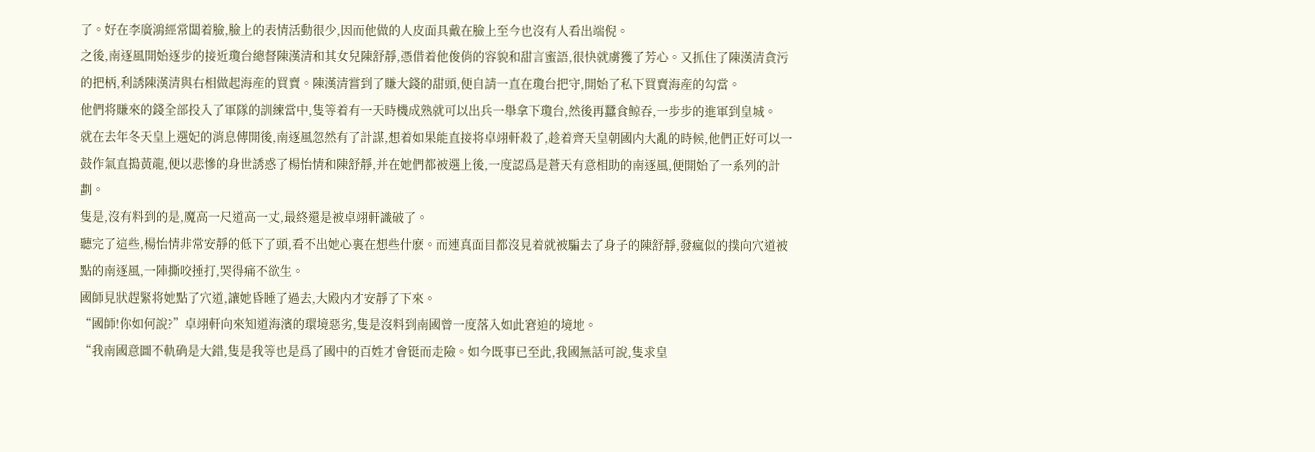了。好在李廣鴻經常闆着臉,臉上的表情活動很少,因而他做的人皮面具戴在臉上至今也沒有人看出端倪。
之後,南逐風開始逐步的接近瓊台總督陳漢清和其女兒陳舒靜,憑借着他俊俏的容貌和甜言蜜語,很快就虜獲了芳心。又抓住了陳漢清貪污的把柄,利誘陳漢清與右相做起海産的買賣。陳漢清嘗到了賺大錢的甜頭,便自請一直在瓊台把守,開始了私下買賣海産的勾當。
他們将賺來的錢全部投入了軍隊的訓練當中,隻等着有一天時機成熟就可以出兵一舉拿下瓊台,然後再蠶食鲸吞,一步步的進軍到皇城。
就在去年冬天皇上選妃的消息傳開後,南逐風忽然有了計謀,想着如果能直接将卓翊軒殺了,趁着齊天皇朝國内大亂的時候,他們正好可以一鼓作氣直搗黃龍,便以悲慘的身世誘惑了楊怡情和陳舒靜,并在她們都被選上後,一度認爲是蒼天有意相助的南逐風,便開始了一系列的計劃。
隻是,沒有料到的是,魔高一尺道高一丈,最終還是被卓翊軒識破了。
聽完了這些,楊怡情非常安靜的低下了頭,看不出她心裏在想些什麽。而連真面目都沒見着就被騙去了身子的陳舒靜,發瘋似的撲向穴道被點的南逐風,一陣撕咬捶打,哭得痛不欲生。
國師見狀趕緊将她點了穴道,讓她昏睡了過去,大殿内才安靜了下來。
“國師!你如何說?”卓翊軒向來知道海濱的環境惡劣,隻是沒料到南國曾一度落入如此窘迫的境地。
“我南國意圖不軌确是大錯,隻是我等也是爲了國中的百姓才會铤而走險。如今既事已至此,我國無話可說,隻求皇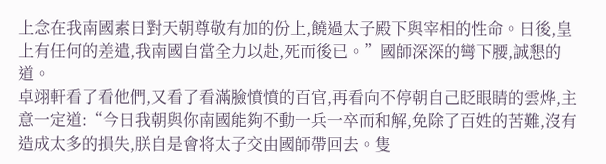上念在我南國素日對天朝尊敬有加的份上,饒過太子殿下與宰相的性命。日後,皇上有任何的差遣,我南國自當全力以赴,死而後已。”國師深深的彎下腰,誠懇的道。
卓翊軒看了看他們,又看了看滿臉憤憤的百官,再看向不停朝自己眨眼睛的雲烨,主意一定道:“今日我朝與你南國能夠不動一兵一卒而和解,免除了百姓的苦難,沒有造成太多的損失,朕自是會将太子交由國師帶回去。隻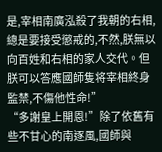是,宰相南廣泓殺了我朝的右相,總是要接受懲戒的,不然,朕無以向百姓和右相的家人交代。但朕可以答應國師隻将宰相終身監禁,不傷他性命!”
“多謝皇上開恩!”除了依舊有些不甘心的南逐風,國師與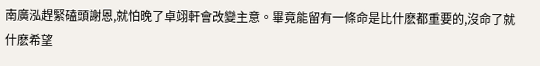南廣泓趕緊磕頭謝恩,就怕晚了卓翊軒會改變主意。畢竟能留有一條命是比什麽都重要的,沒命了就什麽希望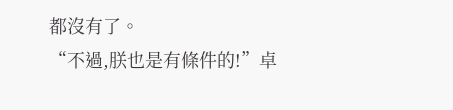都沒有了。
“不過,朕也是有條件的!”卓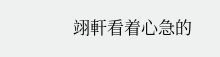翊軒看着心急的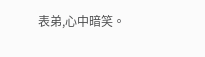表弟,心中暗笑。